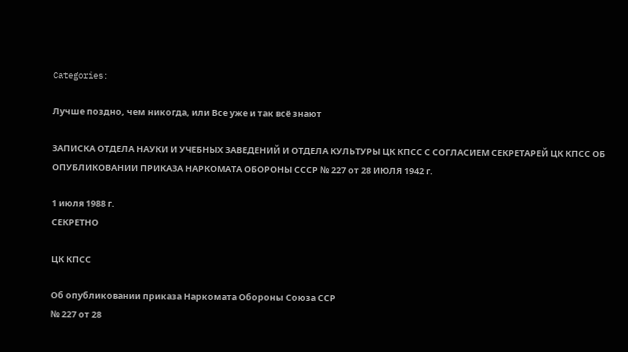Categories:

Лучше поздно, чем никогда, или Все уже и так всё знают

ЗАПИСКА ОТДЕЛА НАУКИ И УЧЕБНЫХ ЗАВЕДЕНИЙ И ОТДЕЛА КУЛЬТУРЫ ЦК КПСС С СОГЛАСИЕМ СЕКРЕТАРЕЙ ЦК КПСС ОБ ОПУБЛИКОВАНИИ ПРИКАЗА НАРКОМАТА ОБОРОНЫ СССР № 227 от 28 ИЮЛЯ 1942 г.

1 июля 1988 г.
СЕКРЕТНО

ЦК КПСС

Об опубликовании приказа Наркомата Обороны Союза ССР
№ 227 от 28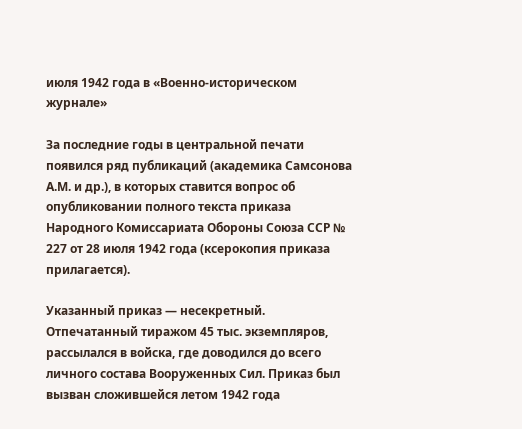июля 1942 года в «Военно-историческом журнале»

За последние годы в центральной печати появился ряд публикаций (академика Самсонова А.М. и др.), в которых ставится вопрос об опубликовании полного текста приказа Народного Комиссариата Обороны Союза ССР № 227 от 28 июля 1942 года (ксерокопия приказа прилагается).

Указанный приказ — несекретный. Отпечатанный тиражом 45 тыс. экземпляров, рассылался в войска, где доводился до всего личного состава Вооруженных Сил. Приказ был вызван сложившейся летом 1942 года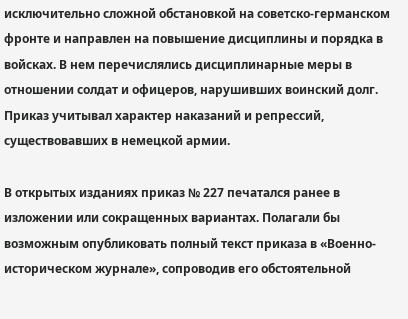исключительно сложной обстановкой на советско-германском фронте и направлен на повышение дисциплины и порядка в войсках. В нем перечислялись дисциплинарные меры в отношении солдат и офицеров, нарушивших воинский долг. Приказ учитывал характер наказаний и репрессий, существовавших в немецкой армии.

В открытых изданиях приказ № 227 печатался ранее в изложении или сокращенных вариантах. Полагали бы возможным опубликовать полный текст приказа в «Военно-историческом журнале», сопроводив его обстоятельной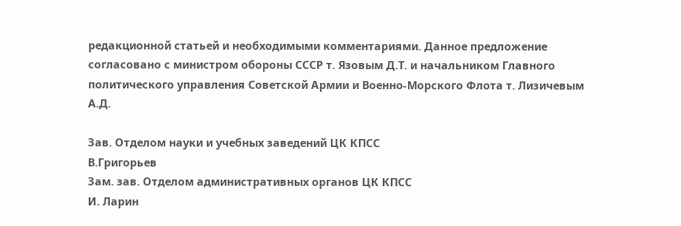редакционной статьей и необходимыми комментариями. Данное предложение согласовано с министром обороны СССР т. Язовым Д.Т. и начальником Главного политического управления Советской Армии и Военно-Морского Флота т. Лизичевым А.Д.

Зав. Отделом науки и учебных заведений ЦК КПСС
В.Григорьев
Зам. зав. Отделом административных органов ЦК КПСС
И. Ларин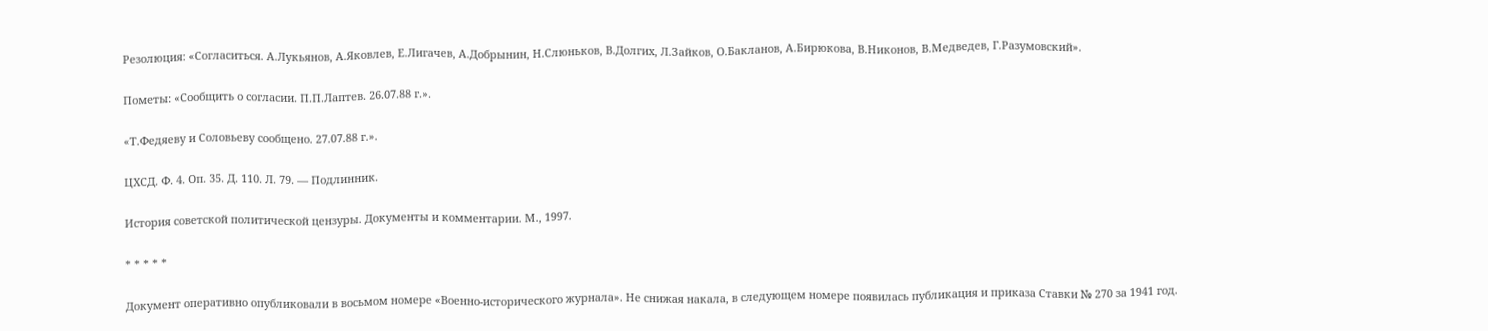Резолюция: «Согласиться. А.Лукьянов, А.Яковлев, Е.Лигачев, А.Добрынин, Н.Слюньков, В.Долгих, Л.Зайков, О.Бакланов, А.Бирюкова, В.Никонов, В.Медведев, Г.Разумовский».

Пометы: «Сообщить о согласии. П.П.Лаптев. 26.07.88 г.».

«Т.Федяеву и Соловьеву сообщено. 27.07.88 г.».

ЦХСД. Ф. 4. Оп. 35. Д. 110. Л. 79. — Подлинник.

История советской политической цензуры. Документы и комментарии. М., 1997.

* * * * *

Документ оперативно опубликовали в восьмом номере «Военно-исторического журнала». Не снижая накала, в следующем номере появилась публикация и приказа Ставки № 270 за 1941 год.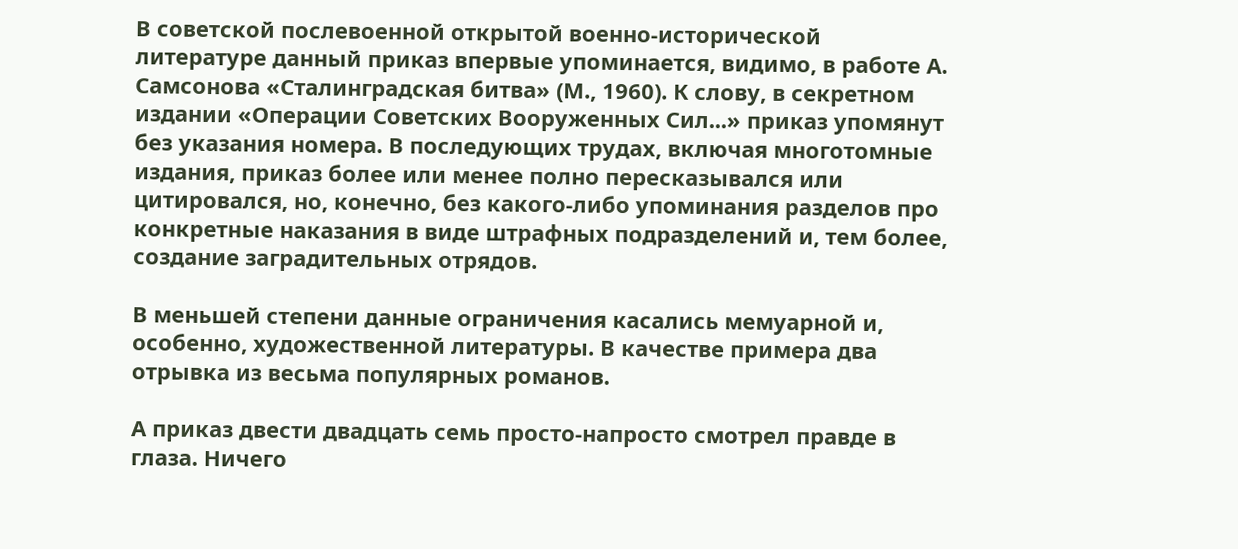В советской послевоенной открытой военно-исторической литературе данный приказ впервые упоминается, видимо, в работе А. Самсонова «Сталинградская битва» (М., 1960). К слову, в секретном издании «Операции Советских Вооруженных Сил...» приказ упомянут без указания номера. В последующих трудах, включая многотомные издания, приказ более или менее полно пересказывался или цитировался, но, конечно, без какого-либо упоминания разделов про конкретные наказания в виде штрафных подразделений и, тем более, создание заградительных отрядов.

В меньшей степени данные ограничения касались мемуарной и, особенно, художественной литературы. В качестве примера два отрывка из весьма популярных романов.

А приказ двести двадцать семь просто-напросто смотрел правде в глаза. Ничего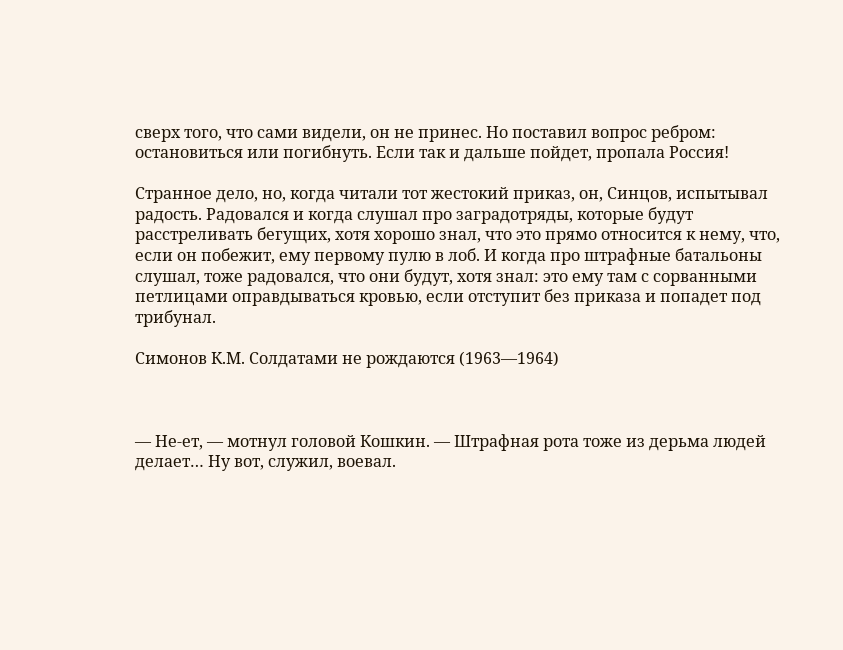сверх того, что сами видели, он не принес. Но поставил вопрос ребром: остановиться или погибнуть. Если так и дальше пойдет, пропала Россия!

Странное дело, но, когда читали тот жестокий приказ, он, Синцов, испытывал радость. Радовался и когда слушал про заградотряды, которые будут расстреливать бегущих, хотя хорошо знал, что это прямо относится к нему, что, если он побежит, ему первому пулю в лоб. И когда про штрафные батальоны слушал, тоже радовался, что они будут, хотя знал: это ему там с сорванными петлицами оправдываться кровью, если отступит без приказа и попадет под трибунал.

Симонов К.М. Солдатами не рождаются (1963—1964)



— Не-ет, — мотнул головой Кошкин. — Штрафная рота тоже из дерьма людей делает… Ну вот, служил, воевал.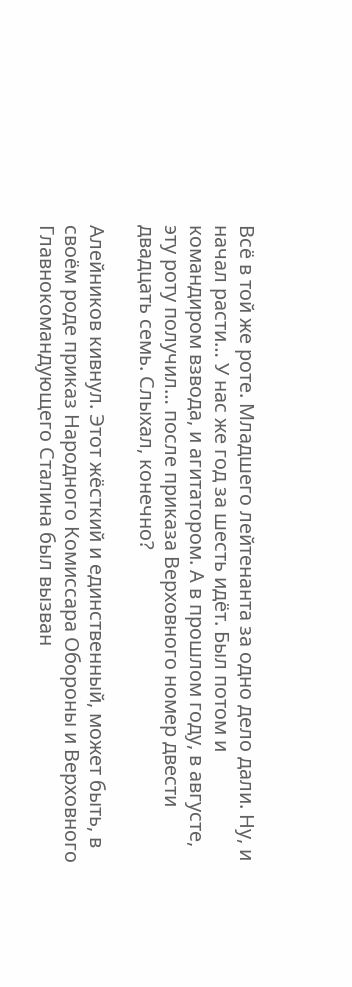Всё в той же роте. Младшего лейтенанта за одно дело дали. Ну, и начал расти… У нас же год за шесть идёт. Был потом и командиром взвода, и агитатором. А в прошлом году, в августе, эту роту получил… после приказа Верховного номер двести двадцать семь. Слыхал, конечно?

Алейников кивнул. Этот жёсткий и единственный, может быть, в своём роде приказ Народного Комиссара Обороны и Верховного Главнокомандующего Сталина был вызван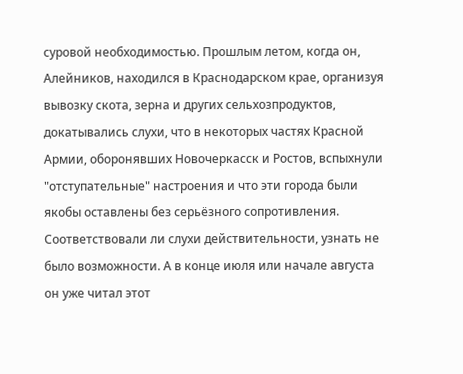суровой необходимостью. Прошлым летом, когда он, Алейников, находился в Краснодарском крае, организуя вывозку скота, зерна и других сельхозпродуктов, докатывались слухи, что в некоторых частях Красной Армии, оборонявших Новочеркасск и Ростов, вспыхнули "отступательные" настроения и что эти города были якобы оставлены без серьёзного сопротивления. Соответствовали ли слухи действительности, узнать не было возможности. А в конце июля или начале августа он уже читал этот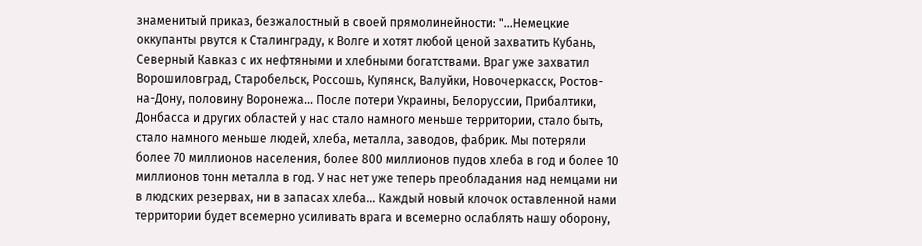знаменитый приказ, безжалостный в своей прямолинейности: "…Немецкие оккупанты рвутся к Сталинграду, к Волге и хотят любой ценой захватить Кубань, Северный Кавказ с их нефтяными и хлебными богатствами. Враг уже захватил Ворошиловград, Старобельск, Россошь, Купянск, Валуйки, Новочеркасск, Ростов-на-Дону, половину Воронежа… После потери Украины, Белоруссии, Прибалтики, Донбасса и других областей у нас стало намного меньше территории, стало быть, стало намного меньше людей, хлеба, металла, заводов, фабрик. Мы потеряли более 70 миллионов населения, более 800 миллионов пудов хлеба в год и более 10 миллионов тонн металла в год. У нас нет уже теперь преобладания над немцами ни в людских резервах, ни в запасах хлеба… Каждый новый клочок оставленной нами территории будет всемерно усиливать врага и всемерно ослаблять нашу оборону,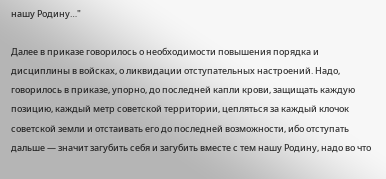нашу Родину…"

Далее в приказе говорилось о необходимости повышения порядка и дисциплины в войсках, о ликвидации отступательных настроений. Надо, говорилось в приказе, упорно, до последней капли крови, защищать каждую позицию, каждый метр советской территории, цепляться за каждый клочок советской земли и отстаивать его до последней возможности, ибо отступать дальше — значит загубить себя и загубить вместе с тем нашу Родину, надо во что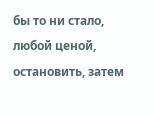бы то ни стало, любой ценой, остановить, затем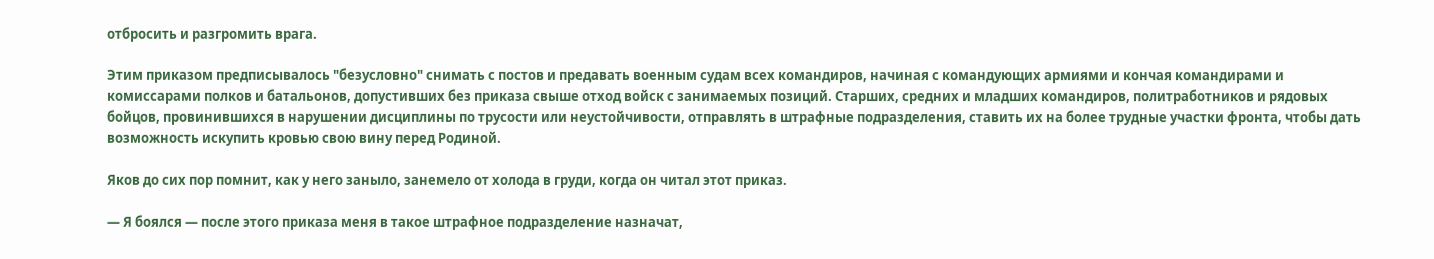отбросить и разгромить врага.

Этим приказом предписывалось "безусловно" снимать с постов и предавать военным судам всех командиров, начиная с командующих армиями и кончая командирами и комиссарами полков и батальонов, допустивших без приказа свыше отход войск с занимаемых позиций. Старших, средних и младших командиров, политработников и рядовых бойцов, провинившихся в нарушении дисциплины по трусости или неустойчивости, отправлять в штрафные подразделения, ставить их на более трудные участки фронта, чтобы дать возможность искупить кровью свою вину перед Родиной.

Яков до сих пор помнит, как у него заныло, занемело от холода в груди, когда он читал этот приказ.

— Я боялся — после этого приказа меня в такое штрафное подразделение назначат,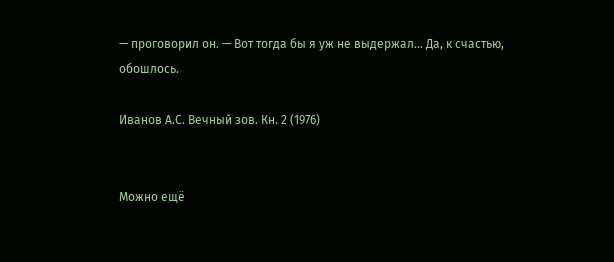— проговорил он. — Вот тогда бы я уж не выдержал… Да, к счастью, обошлось.

Иванов А.С. Вечный зов. Кн. 2 (1976)


Можно ещё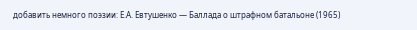добавить немного поэзии: Е.А. Евтушенко — Баллада о штрафном батальоне (1965)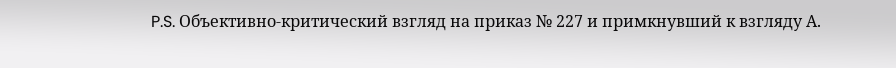P.S. Объективно-критический взгляд на приказ № 227 и примкнувший к взгляду А.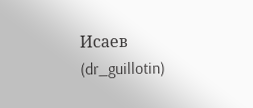Исаев (dr_guillotin)